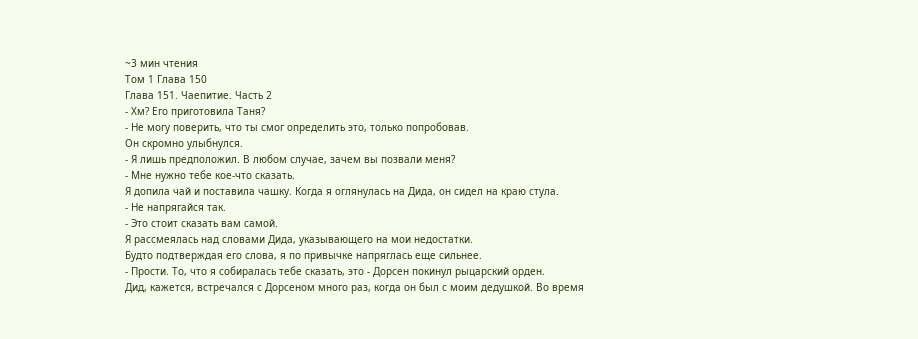~3 мин чтения
Том 1 Глава 150
Глава 151. Чаепитие. Часть 2
- Хм? Его приготовила Таня?
- Не могу поверить, что ты смог определить это, только попробовав.
Он скромно улыбнулся.
- Я лишь предположил. В любом случае, зачем вы позвали меня?
- Мне нужно тебе кое-что сказать.
Я допила чай и поставила чашку. Когда я оглянулась на Дида, он сидел на краю стула.
- Не напрягайся так.
- Это стоит сказать вам самой.
Я рассмеялась над словами Дида, указывающего на мои недостатки.
Будто подтверждая его слова, я по привычке напряглась еще сильнее.
- Прости. То, что я собиралась тебе сказать, это - Дорсен покинул рыцарский орден.
Дид, кажется, встречался с Дорсеном много раз, когда он был с моим дедушкой. Во время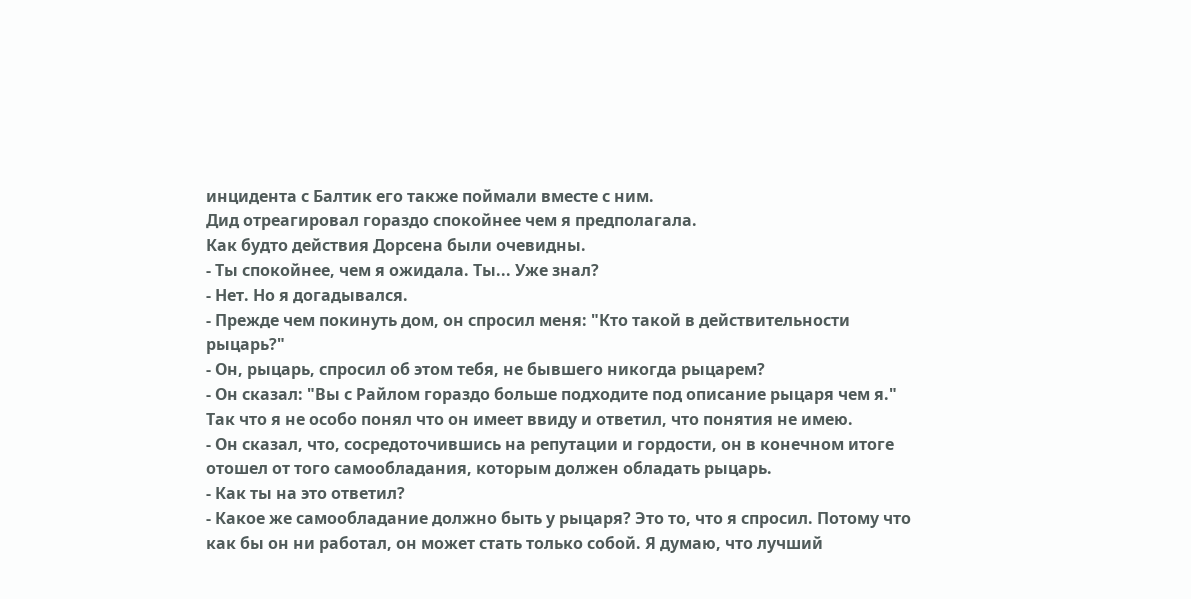инцидента с Балтик его также поймали вместе с ним.
Дид отреагировал гораздо спокойнее чем я предполагала.
Как будто действия Дорсена были очевидны.
- Ты спокойнее, чем я ожидала. Ты... Уже знал?
- Нет. Но я догадывался.
- Прежде чем покинуть дом, он спросил меня: "Кто такой в действительности рыцарь?"
- Он, рыцарь, спросил об этом тебя, не бывшего никогда рыцарем?
- Он сказал: "Вы с Райлом гораздо больше подходите под описание рыцаря чем я." Так что я не особо понял что он имеет ввиду и ответил, что понятия не имею.
- Он сказал, что, сосредоточившись на репутации и гордости, он в конечном итоге отошел от того самообладания, которым должен обладать рыцарь.
- Как ты на это ответил?
- Какое же самообладание должно быть у рыцаря? Это то, что я спросил. Потому что как бы он ни работал, он может стать только собой. Я думаю, что лучший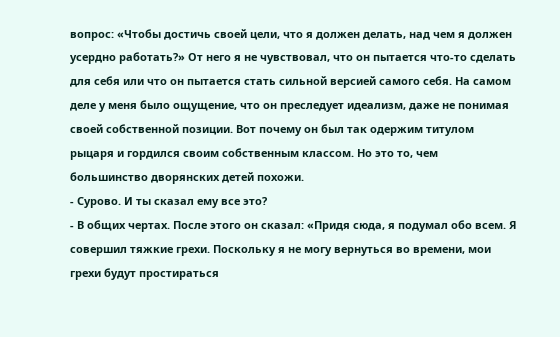вопрос: «Чтобы достичь своей цели, что я должен делать, над чем я должен усердно работать?» От него я не чувствовал, что он пытается что-то сделать для себя или что он пытается стать сильной версией самого себя. На самом деле у меня было ощущение, что он преследует идеализм, даже не понимая своей собственной позиции. Вот почему он был так одержим титулом рыцаря и гордился своим собственным классом. Но это то, чем большинство дворянских детей похожи.
- Сурово. И ты сказал ему все это?
- В общих чертах. После этого он сказал: «Придя сюда, я подумал обо всем. Я совершил тяжкие грехи. Поскольку я не могу вернуться во времени, мои грехи будут простираться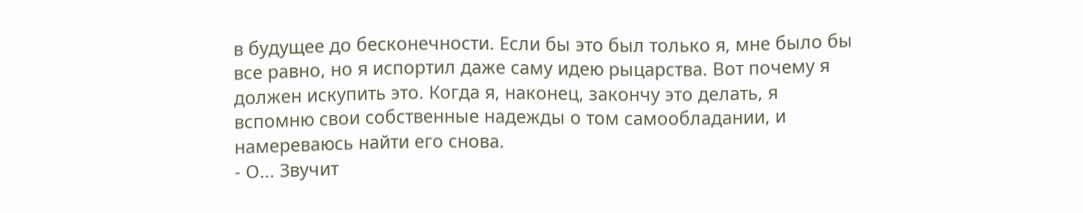в будущее до бесконечности. Если бы это был только я, мне было бы все равно, но я испортил даже саму идею рыцарства. Вот почему я должен искупить это. Когда я, наконец, закончу это делать, я вспомню свои собственные надежды о том самообладании, и намереваюсь найти его снова.
- О... Звучит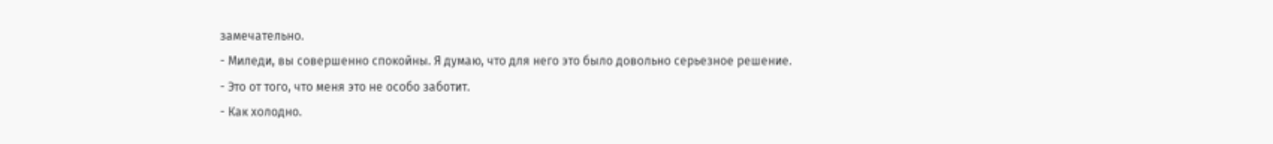замечательно.
- Миледи, вы совершенно спокойны. Я думаю, что для него это было довольно серьезное решение.
- Это от того, что меня это не особо заботит.
- Как холодно.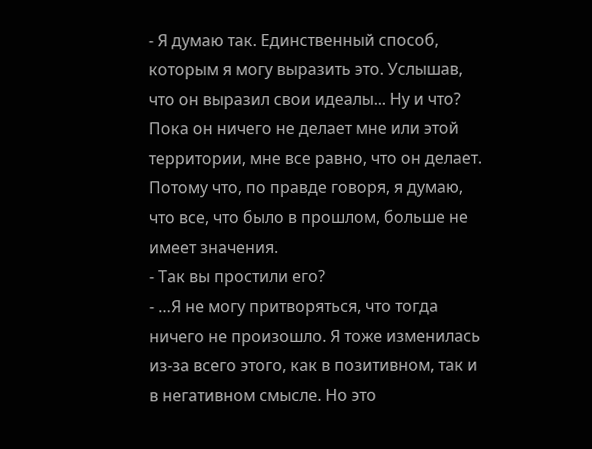- Я думаю так. Единственный способ, которым я могу выразить это. Услышав, что он выразил свои идеалы... Ну и что? Пока он ничего не делает мне или этой территории, мне все равно, что он делает. Потому что, по правде говоря, я думаю, что все, что было в прошлом, больше не имеет значения.
- Так вы простили его?
- …Я не могу притворяться, что тогда ничего не произошло. Я тоже изменилась из-за всего этого, как в позитивном, так и в негативном смысле. Но это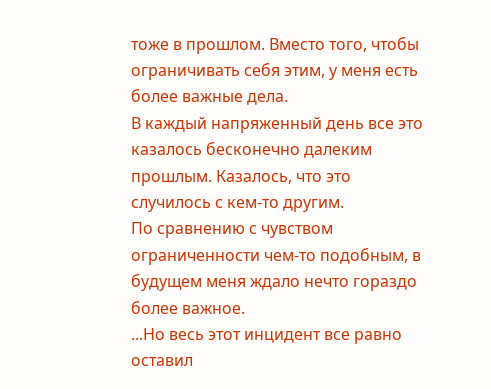тоже в прошлом. Вместо того, чтобы ограничивать себя этим, у меня есть более важные дела.
В каждый напряженный день все это казалось бесконечно далеким прошлым. Казалось, что это случилось с кем-то другим.
По сравнению с чувством ограниченности чем-то подобным, в будущем меня ждало нечто гораздо более важное.
...Но весь этот инцидент все равно оставил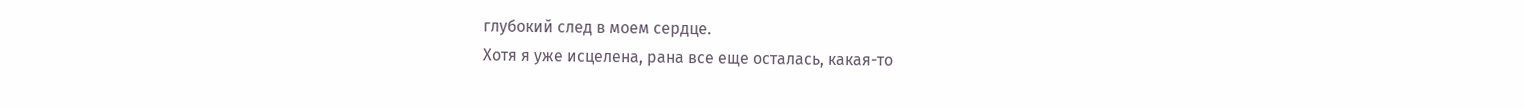глубокий след в моем сердце.
Хотя я уже исцелена, рана все еще осталась, какая-то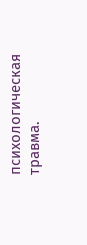психологическая травма.